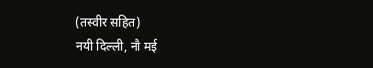(तस्वीर सहित)
नयी दिल्ली, नौ मई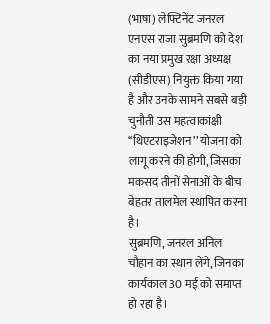(भाषा) लेफ्टिनेंट जनरल एनएस राजा सुब्रमणि को देश का नया प्रमुख रक्षा अध्यक्ष (सीडीएस) नियुक्त किया गया है और उनके सामने सबसे बड़ी चुनौती उस महत्वाकांक्षी ‘‘थिएटराइजेशन’’ योजना को लागू करने की होगी, जिसका मकसद तीनों सेनाओं के बीच बेहतर तालमेल स्थापित करना है।
सुब्रमणि, जनरल अनिल चौहान का स्थान लेंगे, जिनका कार्यकाल 30 मई को समाप्त हो रहा है।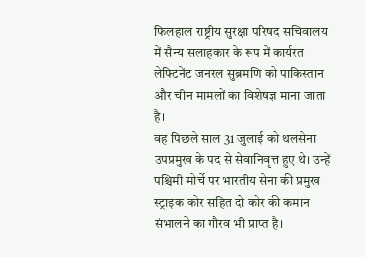फिलहाल राष्ट्रीय सुरक्षा परिषद सचिवालय में सैन्य सलाहकार के रूप में कार्यरत लेफ्टिनेंट जनरल सुब्रमणि को पाकिस्तान और चीन मामलों का विशेषज्ञ माना जाता है।
वह पिछले साल 31 जुलाई को थलसेना उपप्रमुख के पद से सेवानिवृत्त हुए थे। उन्हें पश्चिमी मोर्चे पर भारतीय सेना की प्रमुख स्ट्राइक कोर सहित दो कोर की कमान संभालने का गौरव भी प्राप्त है।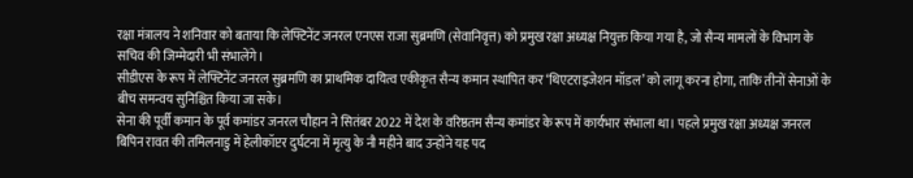रक्षा मंत्रालय ने शनिवार को बताया कि लेफ्टिनेंट जनरल एनएस राजा सुब्रमणि (सेवानिवृत्त) को प्रमुख रक्षा अध्यक्ष नियुक्त किया गया है, जो सैन्य मामलों के विभाग के सचिव की जिम्मेदारी भी संभालेंगे।
सीडीएस के रूप में लेफ्टिनेंट जनरल सुब्रमणि का प्राथमिक दायित्व एकीकृत सैन्य कमान स्थापित कर ‘थिएटराइजेशन मॉडल’ को लागू करना होगा, ताकि तीनों सेनाओं के बीच समन्वय सुनिश्चित किया जा सके।
सेना की पूर्वी कमान के पूर्व कमांडर जनरल चौहान ने सितंबर 2022 में देश के वरिष्ठतम सैन्य कमांडर के रूप में कार्यभार संभाला था। पहले प्रमुख रक्षा अध्यक्ष जनरल बिपिन रावत की तमिलनाडु में हेलीकॉप्टर दुर्घटना में मृत्यु के नौ महीने बाद उन्होंने यह पद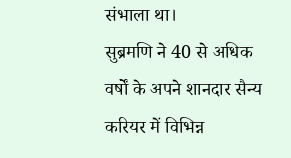संभाला था।
सुब्रमणि ने 40 से अधिक वर्षों के अपने शानदार सैन्य करियर में विभिन्न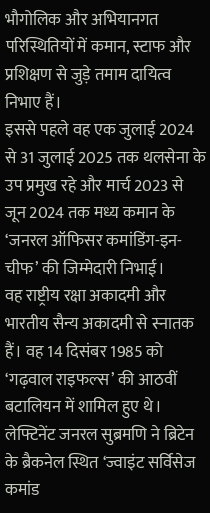भौगोलिक और अभियानगत परिस्थितियों में कमान, स्टाफ और प्रशिक्षण से जुड़े तमाम दायित्व निभाए हैं।
इससे पहले वह एक जुलाई 2024 से 31 जुलाई 2025 तक थलसेना के उप प्रमुख रहे और मार्च 2023 से जून 2024 तक मध्य कमान के ‘जनरल ऑफिसर कमांडिंग-इन-चीफ’ की जिम्मेदारी निभाई।
वह राष्ट्रीय रक्षा अकादमी और भारतीय सैन्य अकादमी से स्नातक हैं। वह 14 दिसंबर 1985 को ‘गढ़वाल राइफल्स’ की आठवीं बटालियन में शामिल हुए थे।
लेफ्टिनेंट जनरल सुब्रमणि ने ब्रिटेन के ब्रैकनेल स्थित ‘ज्वाइंट सर्विसेज कमांड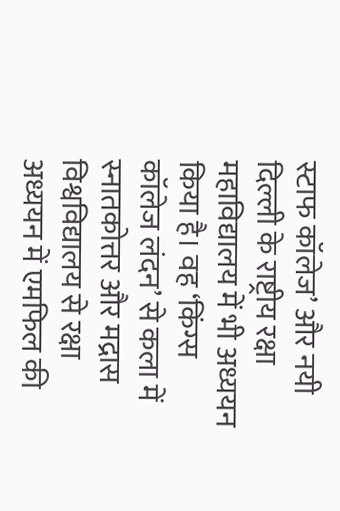स्टाफ कॉलेज’ और नयी दिल्ली के राष्ट्रीय रक्षा महाविद्यालय में भी अध्ययन किया है। वह ‘किंग्स कॉलेज लंदन’ से कला में स्नातकोत्तर और मद्रास विश्वविद्यालय से रक्षा अध्ययन में एमफिल की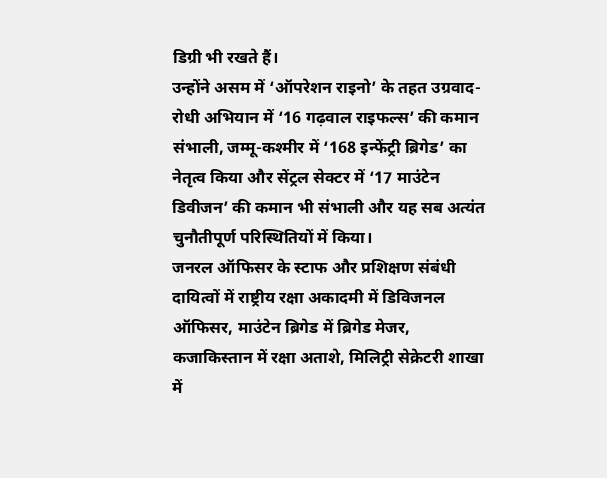डिग्री भी रखते हैं।
उन्होंने असम में ‘ऑपरेशन राइनो’ के तहत उग्रवाद-रोधी अभियान में ‘16 गढ़वाल राइफल्स’ की कमान संभाली, जम्मू-कश्मीर में ‘168 इन्फेंट्री ब्रिगेड’ का नेतृत्व किया और सेंट्रल सेक्टर में ‘17 माउंटेन डिवीजन’ की कमान भी संभाली और यह सब अत्यंत चुनौतीपूर्ण परिस्थितियों में किया।
जनरल ऑफिसर के स्टाफ और प्रशिक्षण संबंधी दायित्वों में राष्ट्रीय रक्षा अकादमी में डिविजनल ऑफिसर, माउंटेन ब्रिगेड में ब्रिगेड मेजर, कजाकिस्तान में रक्षा अताशे, मिलिट्री सेक्रेटरी शाखा में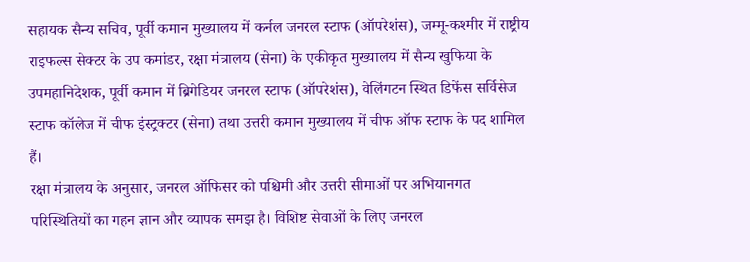सहायक सैन्य सचिव, पूर्वी कमान मुख्यालय में कर्नल जनरल स्टाफ (ऑपरेशंस), जम्मू-कश्मीर में राष्ट्रीय राइफल्स सेक्टर के उप कमांडर, रक्षा मंत्रालय (सेना) के एकीकृत मुख्यालय में सैन्य खुफिया के उपमहानिदेशक, पूर्वी कमान में ब्रिगेडियर जनरल स्टाफ (ऑपरेशंस), वेलिंगटन स्थित डिफेंस सर्विसेज स्टाफ कॉलेज में चीफ इंस्ट्रक्टर (सेना) तथा उत्तरी कमान मुख्यालय में चीफ ऑफ स्टाफ के पद शामिल हैं।
रक्षा मंत्रालय के अनुसार, जनरल ऑफिसर को पश्चिमी और उत्तरी सीमाओं पर अभियानगत परिस्थितियों का गहन ज्ञान और व्यापक समझ है। विशिष्ट सेवाओं के लिए जनरल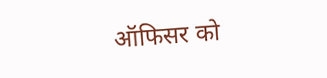ऑफिसर को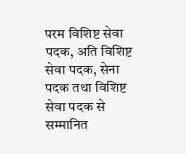परम विशिष्ट सेवा पदक, अति विशिष्ट सेवा पदक, सेना पदक तथा विशिष्ट सेवा पदक से सम्मानित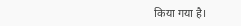किया गया है।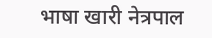भाषा खारी नेत्रपाल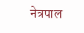नेत्रपाल